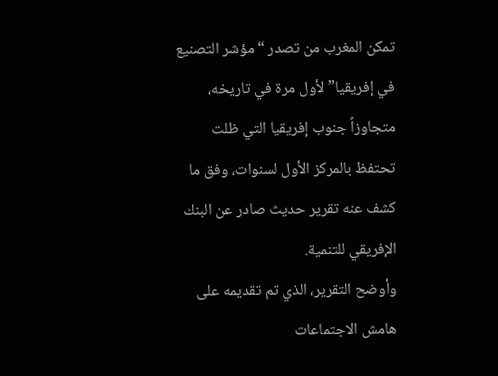تمكن المغرب من تصدر “مؤشر التصنيع في إفريقيا” لأول مرة في تاريخه، متجاوزاً جنوب إفريقيا التي ظلت تحتفظ بالمركز الأول لسنوات، وفق ما كشف عنه تقرير حديث صادر عن البنك الإفريقي للتنمية.
وأوضح التقرير، الذي تم تقديمه على هامش الاجتماعات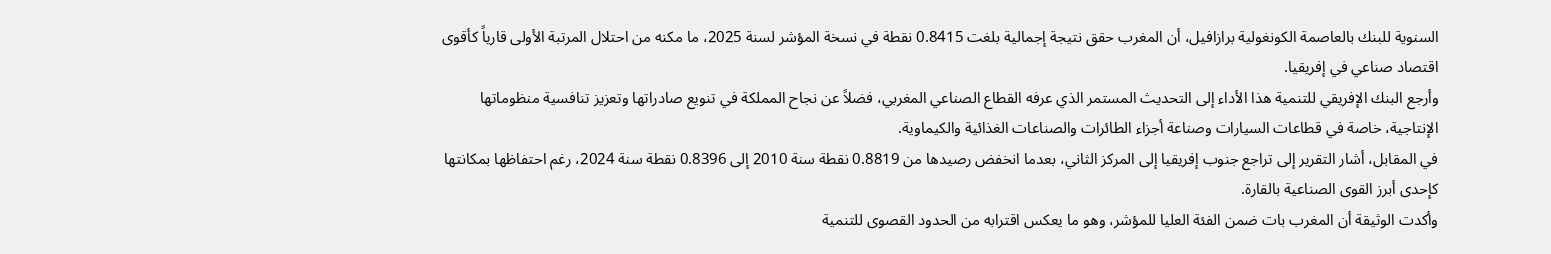السنوية للبنك بالعاصمة الكونغولية برازافيل، أن المغرب حقق نتيجة إجمالية بلغت 0.8415 نقطة في نسخة المؤشر لسنة 2025، ما مكنه من احتلال المرتبة الأولى قارياً كأقوى اقتصاد صناعي في إفريقيا.
وأرجع البنك الإفريقي للتنمية هذا الأداء إلى التحديث المستمر الذي عرفه القطاع الصناعي المغربي، فضلاً عن نجاح المملكة في تنويع صادراتها وتعزيز تنافسية منظوماتها الإنتاجية، خاصة في قطاعات السيارات وصناعة أجزاء الطائرات والصناعات الغذائية والكيماوية.
في المقابل، أشار التقرير إلى تراجع جنوب إفريقيا إلى المركز الثاني، بعدما انخفض رصيدها من 0.8819 نقطة سنة 2010 إلى 0.8396 نقطة سنة 2024، رغم احتفاظها بمكانتها كإحدى أبرز القوى الصناعية بالقارة.
وأكدت الوثيقة أن المغرب بات ضمن الفئة العليا للمؤشر، وهو ما يعكس اقترابه من الحدود القصوى للتنمية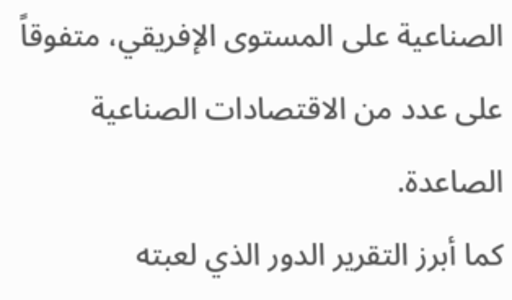الصناعية على المستوى الإفريقي، متفوقاً على عدد من الاقتصادات الصناعية الصاعدة.
كما أبرز التقرير الدور الذي لعبته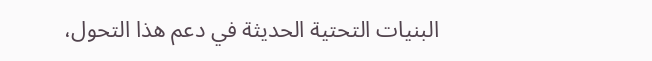البنيات التحتية الحديثة في دعم هذا التحول،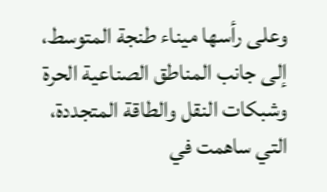وعلى رأسها ميناء طنجة المتوسط، إلى جانب المناطق الصناعية الحرة وشبكات النقل والطاقة المتجددة، التي ساهمت في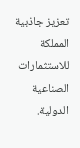تعزيز جاذبية المملكة للاستثمارات الصناعية الدولية.